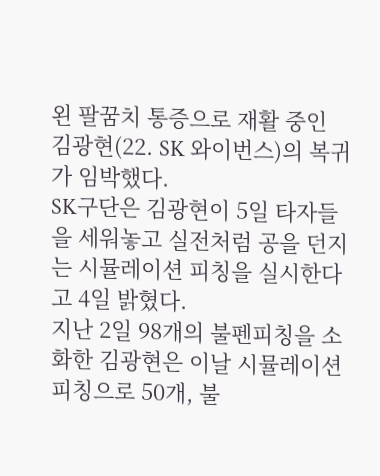왼 팔꿈치 통증으로 재활 중인 김광현(22. SK 와이번스)의 복귀가 임박했다.
SK구단은 김광현이 5일 타자들을 세워놓고 실전처럼 공을 던지는 시뮬레이션 피칭을 실시한다고 4일 밝혔다.
지난 2일 98개의 불펜피칭을 소화한 김광현은 이날 시뮬레이션 피칭으로 50개, 불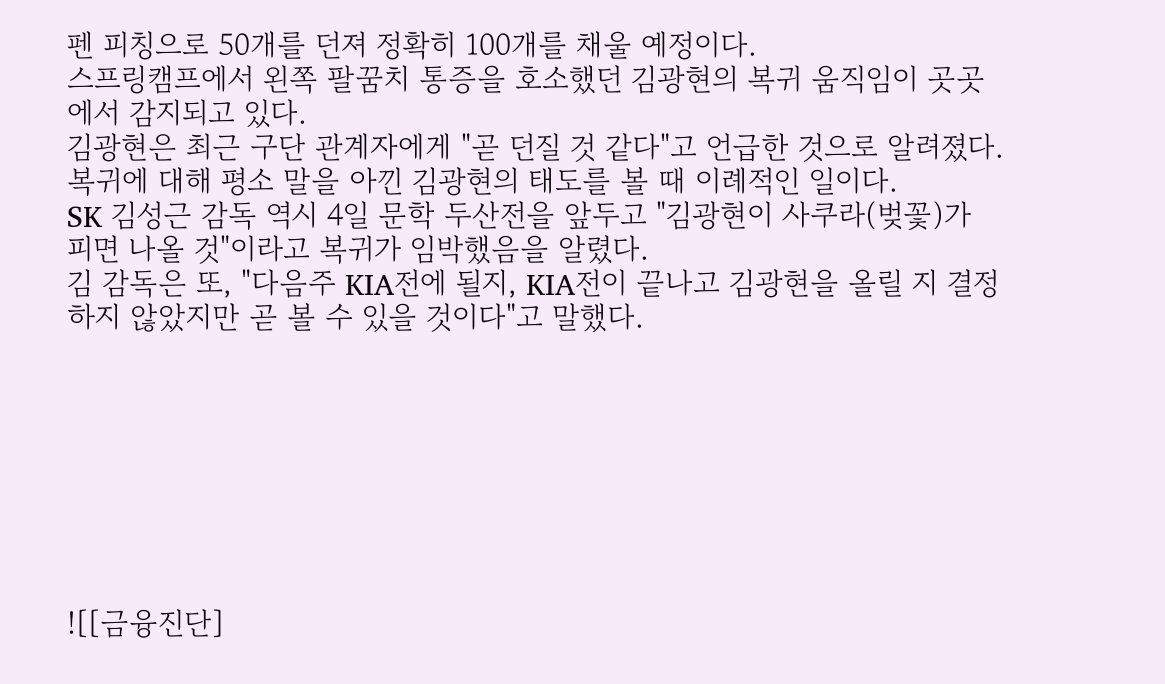펜 피칭으로 50개를 던져 정확히 100개를 채울 예정이다.
스프링캠프에서 왼쪽 팔꿈치 통증을 호소했던 김광현의 복귀 움직임이 곳곳에서 감지되고 있다.
김광현은 최근 구단 관계자에게 "곧 던질 것 같다"고 언급한 것으로 알려졌다. 복귀에 대해 평소 말을 아낀 김광현의 태도를 볼 때 이례적인 일이다.
SK 김성근 감독 역시 4일 문학 두산전을 앞두고 "김광현이 사쿠라(벚꽃)가 피면 나올 것"이라고 복귀가 임박했음을 알렸다.
김 감독은 또, "다음주 KIA전에 될지, KIA전이 끝나고 김광현을 올릴 지 결정하지 않았지만 곧 볼 수 있을 것이다"고 말했다.








![[금융진단]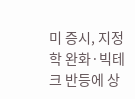미 증시, 지정학 완화·빅테크 반등에 상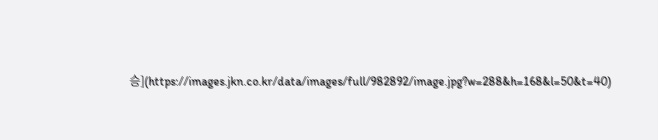승](https://images.jkn.co.kr/data/images/full/982892/image.jpg?w=288&h=168&l=50&t=40)